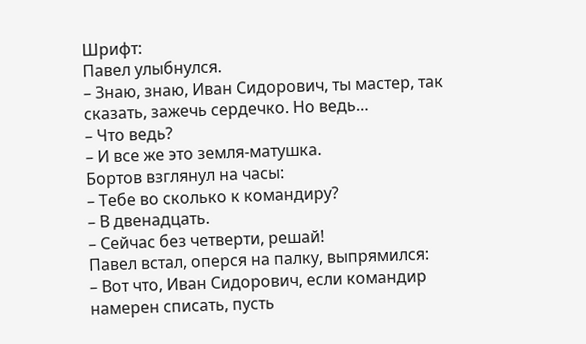Шрифт:
Павел улыбнулся.
– Знаю, знаю, Иван Сидорович, ты мастер, так сказать, зажечь сердечко. Но ведь…
– Что ведь?
– И все же это земля-матушка.
Бортов взглянул на часы:
– Тебе во сколько к командиру?
– В двенадцать.
– Сейчас без четверти, решай!
Павел встал, оперся на палку, выпрямился:
– Вот что, Иван Сидорович, если командир намерен списать, пусть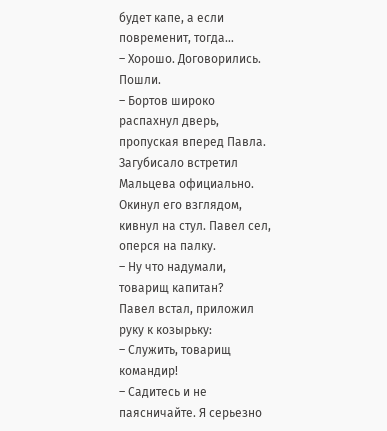будет капе, а если повременит, тогда…
– Хорошо. Договорились. Пошли.
– Бортов широко распахнул дверь, пропуская вперед Павла.
Загубисало встретил Мальцева официально. Окинул его взглядом, кивнул на стул. Павел сел, оперся на палку.
– Ну что надумали, товарищ капитан?
Павел встал, приложил руку к козырьку:
– Служить, товарищ командир!
– Садитесь и не паясничайте. Я серьезно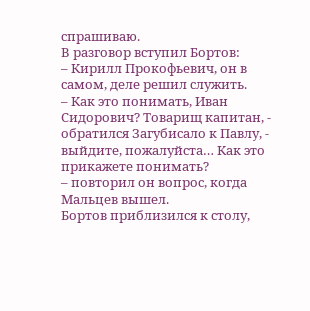спрашиваю.
В разговор вступил Бортов:
– Кирилл Прокофьевич, он в самом, деле решил служить.
– Как это понимать, Иван Сидорович? Товарищ капитан, - обратился Загубисало к Павлу, - выйдите, пожалуйста… Как это прикажете понимать?
– повторил он вопрос, когда Мальцев вышел.
Бортов приблизился к столу,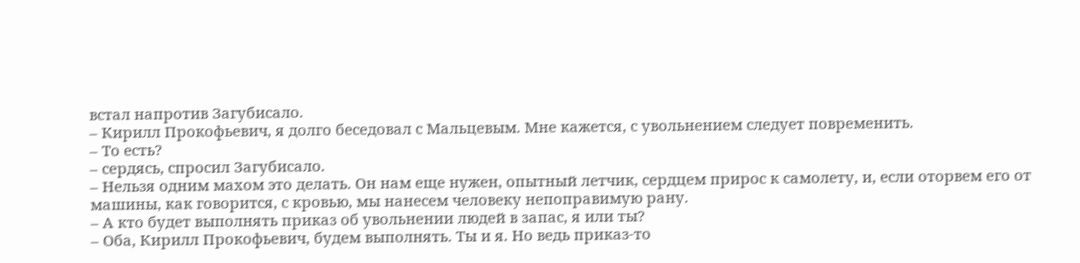встал напротив Загубисало.
– Кирилл Прокофьевич, я долго беседовал с Мальцевым. Мне кажется, с увольнением следует повременить.
– То есть?
– сердясь, спросил Загубисало.
– Нельзя одним махом это делать. Он нам еще нужен, опытный летчик, сердцем прирос к самолету, и, если оторвем его от машины, как говорится, с кровью, мы нанесем человеку непоправимую рану.
– А кто будет выполнять приказ об увольнении людей в запас, я или ты?
– Оба, Кирилл Прокофьевич, будем выполнять. Ты и я. Но ведь приказ-то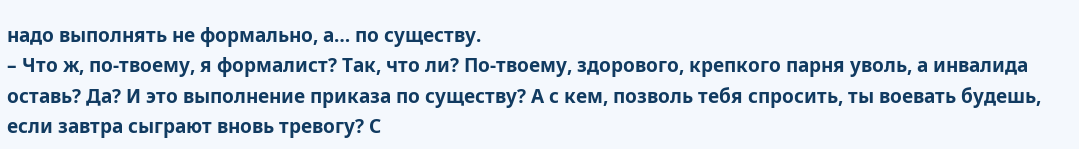надо выполнять не формально, а… по существу.
– Что ж, по-твоему, я формалист? Так, что ли? По-твоему, здорового, крепкого парня уволь, а инвалида оставь? Да? И это выполнение приказа по существу? А с кем, позволь тебя спросить, ты воевать будешь, если завтра сыграют вновь тревогу? С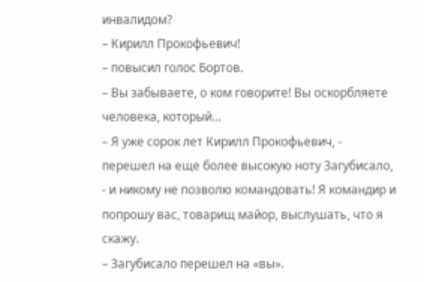инвалидом?
– Кирилл Прокофьевич!
– повысил голос Бортов.
– Вы забываете, о ком говорите! Вы оскорбляете человека, который…
– Я уже сорок лет Кирилл Прокофьевич, - перешел на еще более высокую ноту Загубисало, - и никому не позволю командовать! Я командир и попрошу вас, товарищ майор, выслушать, что я скажу.
– Загубисало перешел на «вы».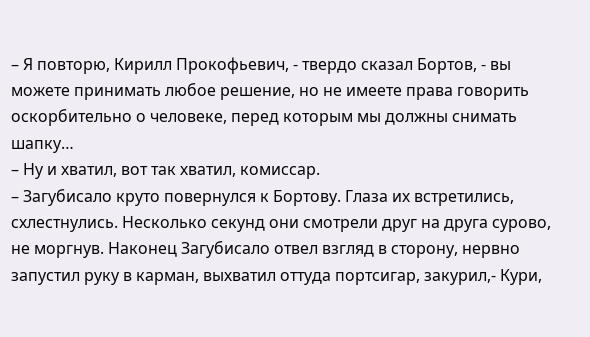– Я повторю, Кирилл Прокофьевич, - твердо сказал Бортов, - вы можете принимать любое решение, но не имеете права говорить оскорбительно о человеке, перед которым мы должны снимать шапку…
– Ну и хватил, вот так хватил, комиссар.
– Загубисало круто повернулся к Бортову. Глаза их встретились, схлестнулись. Несколько секунд они смотрели друг на друга сурово, не моргнув. Наконец Загубисало отвел взгляд в сторону, нервно запустил руку в карман, выхватил оттуда портсигар, закурил,- Кури,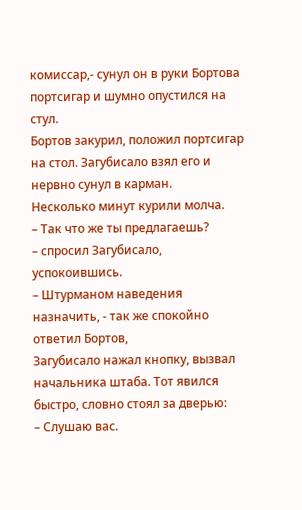комиссар,- сунул он в руки Бортова портсигар и шумно опустился на стул.
Бортов закурил, положил портсигар на стол. Загубисало взял его и нервно сунул в карман.
Несколько минут курили молча.
– Так что же ты предлагаешь?
– спросил Загубисало, успокоившись.
– Штурманом наведения назначить, - так же спокойно ответил Бортов,
Загубисало нажал кнопку, вызвал начальника штаба. Тот явился быстро, словно стоял за дверью:
– Слушаю вас.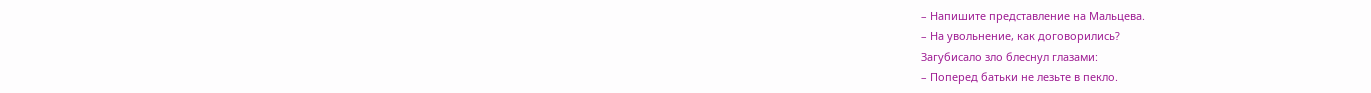– Напишите представление на Мальцева.
– На увольнение, как договорились?
Загубисало зло блеснул глазами:
– Поперед батьки не лезьте в пекло.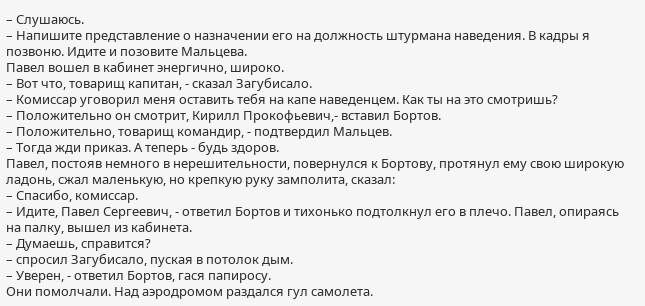– Слушаюсь.
– Напишите представление о назначении его на должность штурмана наведения. В кадры я позвоню. Идите и позовите Мальцева.
Павел вошел в кабинет энергично, широко.
– Вот что, товарищ капитан, - сказал Загубисало.
– Комиссар уговорил меня оставить тебя на капе наведенцем. Как ты на это смотришь?
– Положительно он смотрит, Кирилл Прокофьевич,- вставил Бортов.
– Положительно, товарищ командир, - подтвердил Мальцев.
– Тогда жди приказ. А теперь - будь здоров.
Павел, постояв немного в нерешительности, повернулся к Бортову, протянул ему свою широкую ладонь, сжал маленькую, но крепкую руку замполита, сказал:
– Спасибо, комиссар.
– Идите, Павел Сергеевич, - ответил Бортов и тихонько подтолкнул его в плечо. Павел, опираясь на палку, вышел из кабинета.
– Думаешь, справится?
– спросил Загубисало, пуская в потолок дым.
– Уверен, - ответил Бортов, гася папиросу.
Они помолчали. Над аэродромом раздался гул самолета.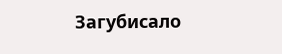Загубисало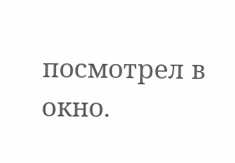посмотрел в окно.